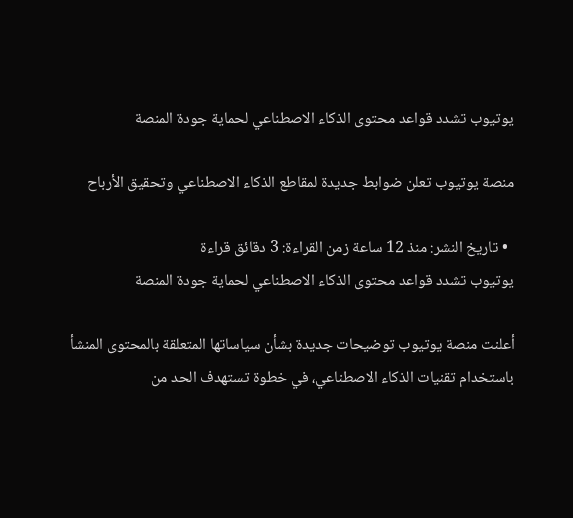يوتيوب تشدد قواعد محتوى الذكاء الاصطناعي لحماية جودة المنصة

منصة يوتيوب تعلن ضوابط جديدة لمقاطع الذكاء الاصطناعي وتحقيق الأرباح

  • تاريخ النشر: منذ 12 ساعة زمن القراءة: 3 دقائق قراءة
يوتيوب تشدد قواعد محتوى الذكاء الاصطناعي لحماية جودة المنصة

أعلنت منصة يوتيوب توضيحات جديدة بشأن سياساتها المتعلقة بالمحتوى المنشأ باستخدام تقنيات الذكاء الاصطناعي، في خطوة تستهدف الحد من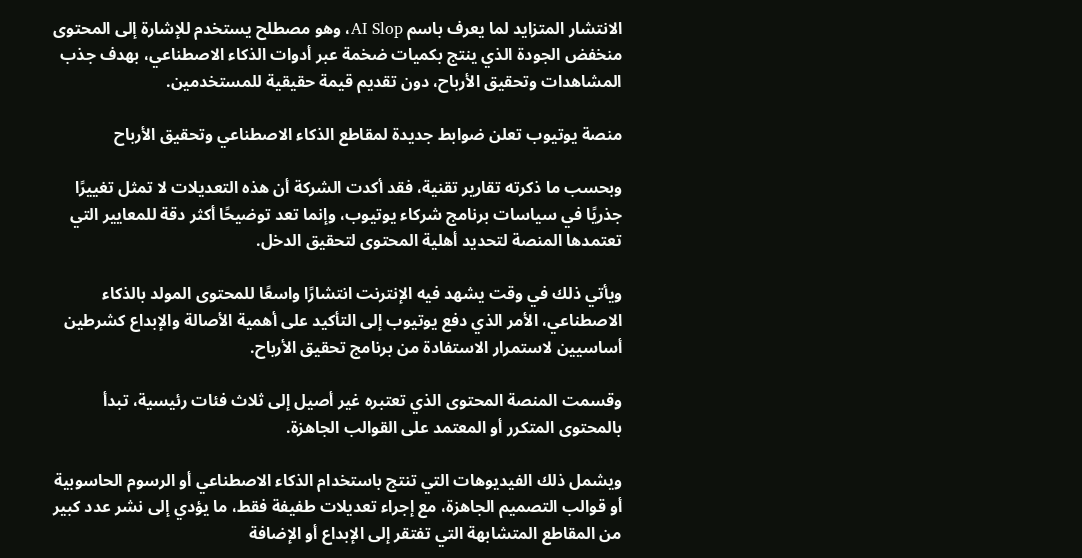الانتشار المتزايد لما يعرف باسم AI Slop، وهو مصطلح يستخدم للإشارة إلى المحتوى منخفض الجودة الذي ينتج بكميات ضخمة عبر أدوات الذكاء الاصطناعي، بهدف جذب المشاهدات وتحقيق الأرباح، دون تقديم قيمة حقيقية للمستخدمين.

منصة يوتيوب تعلن ضوابط جديدة لمقاطع الذكاء الاصطناعي وتحقيق الأرباح

وبحسب ما ذكرته تقارير تقنية، فقد أكدت الشركة أن هذه التعديلات لا تمثل تغييرًا جذريًا في سياسات برنامج شركاء يوتيوب، وإنما تعد توضيحًا أكثر دقة للمعايير التي تعتمدها المنصة لتحديد أهلية المحتوى لتحقيق الدخل.

ويأتي ذلك في وقت يشهد فيه الإنترنت انتشارًا واسعًا للمحتوى المولد بالذكاء الاصطناعي، الأمر الذي دفع يوتيوب إلى التأكيد على أهمية الأصالة والإبداع كشرطين أساسيين لاستمرار الاستفادة من برنامج تحقيق الأرباح.

وقسمت المنصة المحتوى الذي تعتبره غير أصيل إلى ثلاث فئات رئيسية، تبدأ بالمحتوى المتكرر أو المعتمد على القوالب الجاهزة.

ويشمل ذلك الفيديوهات التي تنتج باستخدام الذكاء الاصطناعي أو الرسوم الحاسوبية أو قوالب التصميم الجاهزة، مع إجراء تعديلات طفيفة فقط، ما يؤدي إلى نشر عدد كبير من المقاطع المتشابهة التي تفتقر إلى الإبداع أو الإضافة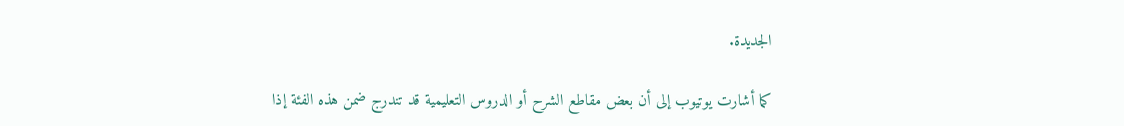الجديدة.

كما أشارت يوتيوب إلى أن بعض مقاطع الشرح أو الدروس التعليمية قد تندرج ضمن هذه الفئة إذا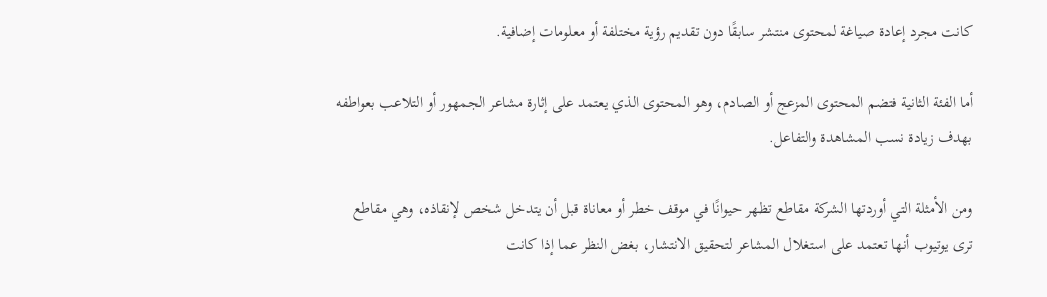كانت مجرد إعادة صياغة لمحتوى منتشر سابقًا دون تقديم رؤية مختلفة أو معلومات إضافية.

أما الفئة الثانية فتضم المحتوى المزعج أو الصادم، وهو المحتوى الذي يعتمد على إثارة مشاعر الجمهور أو التلاعب بعواطفه بهدف زيادة نسب المشاهدة والتفاعل.

ومن الأمثلة التي أوردتها الشركة مقاطع تظهر حيوانًا في موقف خطر أو معاناة قبل أن يتدخل شخص لإنقاذه، وهي مقاطع ترى يوتيوب أنها تعتمد على استغلال المشاعر لتحقيق الانتشار، بغض النظر عما إذا كانت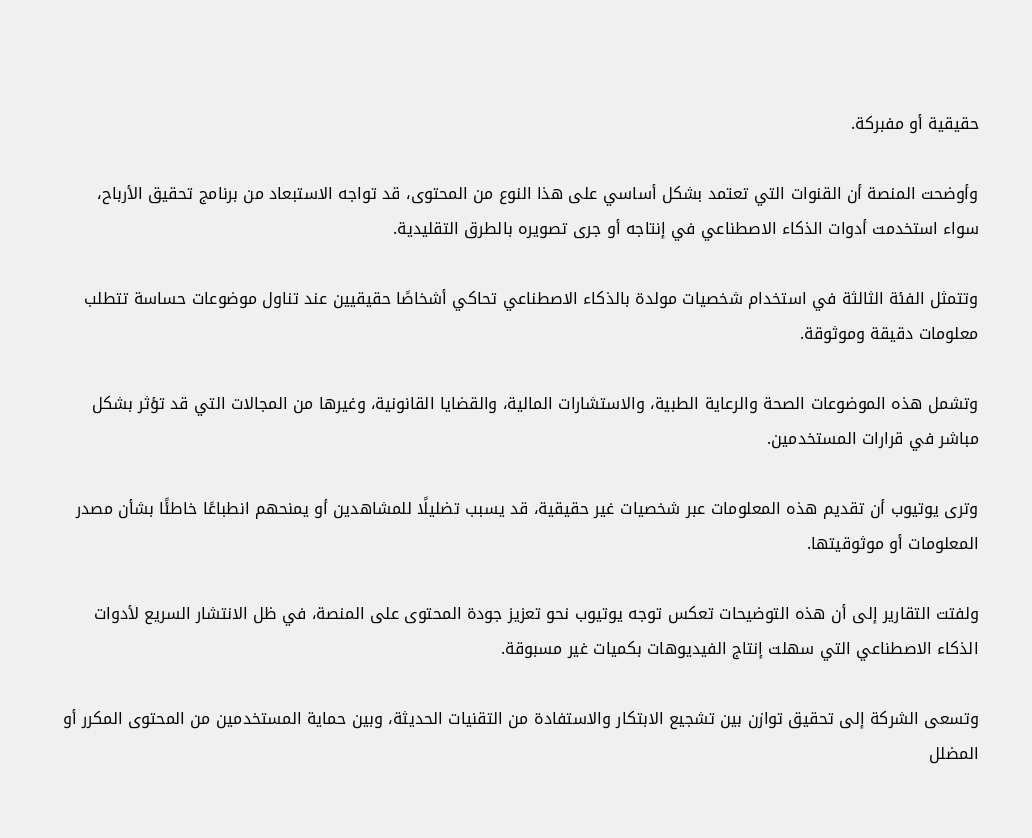حقيقية أو مفبركة.

وأوضحت المنصة أن القنوات التي تعتمد بشكل أساسي على هذا النوع من المحتوى، قد تواجه الاستبعاد من برنامج تحقيق الأرباح، سواء استخدمت أدوات الذكاء الاصطناعي في إنتاجه أو جرى تصويره بالطرق التقليدية.

وتتمثل الفئة الثالثة في استخدام شخصيات مولدة بالذكاء الاصطناعي تحاكي أشخاصًا حقيقيين عند تناول موضوعات حساسة تتطلب معلومات دقيقة وموثوقة.

وتشمل هذه الموضوعات الصحة والرعاية الطبية، والاستشارات المالية، والقضايا القانونية، وغيرها من المجالات التي قد تؤثر بشكل مباشر في قرارات المستخدمين.

وترى يوتيوب أن تقديم هذه المعلومات عبر شخصيات غير حقيقية، قد يسبب تضليلًا للمشاهدين أو يمنحهم انطباعًا خاطئًا بشأن مصدر المعلومات أو موثوقيتها.

ولفتت التقارير إلى أن هذه التوضيحات تعكس توجه يوتيوب نحو تعزيز جودة المحتوى على المنصة، في ظل الانتشار السريع لأدوات الذكاء الاصطناعي التي سهلت إنتاج الفيديوهات بكميات غير مسبوقة.

وتسعى الشركة إلى تحقيق توازن بين تشجيع الابتكار والاستفادة من التقنيات الحديثة، وبين حماية المستخدمين من المحتوى المكرر أو المضلل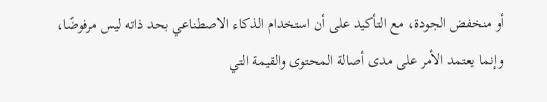أو منخفض الجودة، مع التأكيد على أن استخدام الذكاء الاصطناعي بحد ذاته ليس مرفوضًا، وإنما يعتمد الأمر على مدى أصالة المحتوى والقيمة التي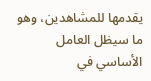يقدمها للمشاهدين، وهو ما سيظل العامل الأساسي في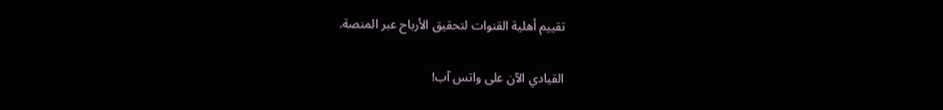تقييم أهلية القنوات لتحقيق الأرباح عبر المنصة.

القيادي الآن على واتس آب!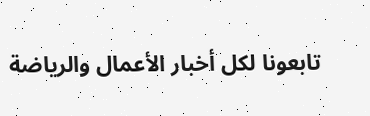تابعونا لكل أخبار الأعمال والرياضة